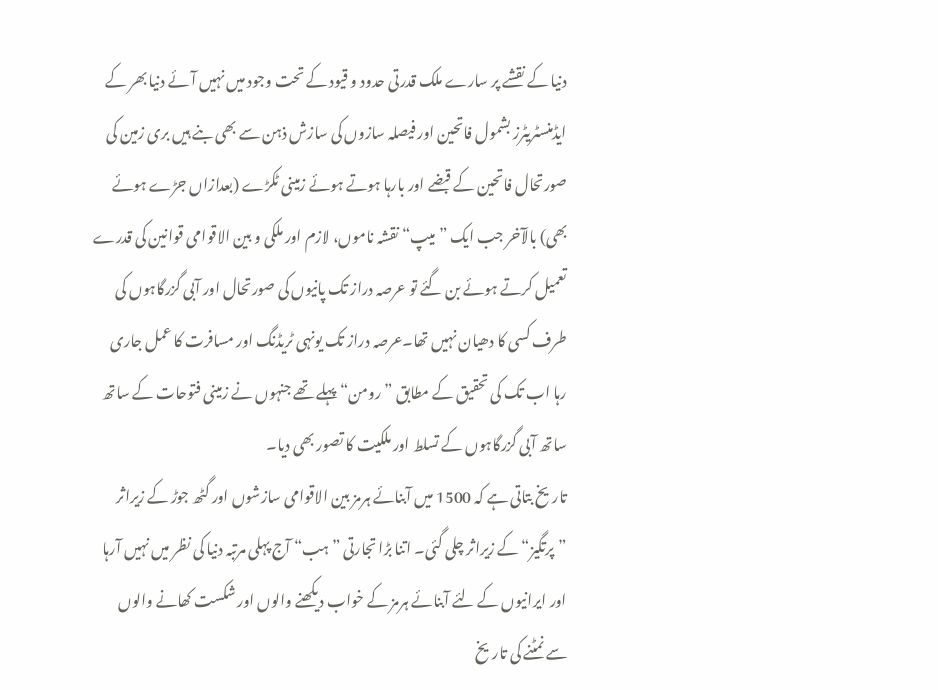دنیا کے نقشے پر سارے ملک قدرتی حدود و قیود کے تحت وجود میں نہیں آئے دنیا بھر کے ایڈمنسٹریٹرز بشمول فاتحین اور فیصلہ سازوں کی سازش ذہن سے بھی بنے ہیں بری زمین کی صورتحال فاتحین کے قبضے اور بارہا ہوتے ہوئے زمینی ٹکڑے (بعدازاں جڑے ہوئے بھی) بالآخر جب ایک ”میپ“ نقشہ ناموں، لازم اور ملکی و بین الاقوامی قوانین کی قدرے تعمیل کرتے ہوئے بن گئے تو عرصہ دراز تک پانیوں کی صورتحال اور آبی گزرگاہوں کی طرف کسی کا دھیان نہیں تھا۔عرصہ دراز تک یونہی ٹریڈنگ اور مسافرت کا عمل جاری رہا اب تک کی تحقیق کے مطابق ”رومن“ پہلے تھے جنہوں نے زمینی فتوحات کے ساتھ ساتھ آبی گزرگاہوں کے تسلط اور ملکیت کا تصور بھی دیا۔
تاریخ بتاتی ہے کہ 1500 میں آبنائے ہرمز بین الاقوامی سازشوں اور گٹھ جوڑ کے زیراثر ”پرتگیز“ کے زیراثر چلی گئی۔ اتنا بڑا تجارتی ”ہب“ آج پہلی مرتبہ دنیا کی نظر میں نہیں آرہا اور ایرانیوں کے لئے آبنائے ہرمز کے خواب دیکھنے والوں اور شکست کھانے والوں سے نمٹنے کی تاریخ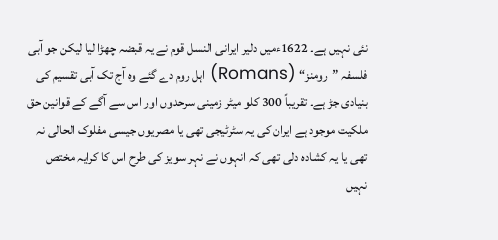نئی نہیں ہے۔ 1622ءمیں دلیر ایرانی النسل قوم نے یہ قبضہ چھڑا لیا لیکن جو آبی فلسفہ ”رومنز“ (Romans) اہل روم دے گئے وہ آج تک آبی تقسیم کی بنیادی جڑ ہے۔ تقریباً 300 کلو میٹر زمینی سرحدوں اور اس سے آگے کے قوانین حق ملکیت موجود ہے ایران کی یہ سٹرٹیجی تھی یا مصریوں جیسی مفلوک الحالی نہ تھی یا یہ کشادہ دلی تھی کہ انہوں نے نہر سویز کی طرح اس کا کرایہ مختص نہیں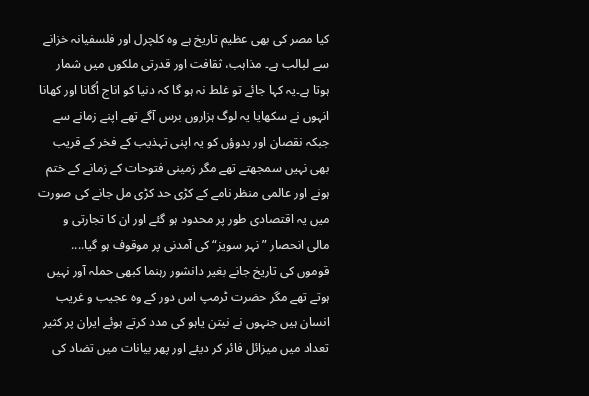کیا مصر کی بھی عظیم تاریخ ہے وہ کلچرل اور فلسفیانہ خزانے سے لبالب ہے۔ مذاہب، ثقافت اور قدرتی ملکوں میں شمار ہوتا ہے۔یہ کہا جائے تو غلط نہ ہو گا کہ دنیا کو اناج اُگانا اور کھانا انہوں نے سکھایا یہ لوگ ہزاروں برس آگے تھے اپنے زمانے سے جبکہ نقصان اور بدوؤں کو یہ اپنی تہذیب کے فخر کے قریب بھی نہیں سمجھتے تھے مگر زمینی فتوحات کے زمانے کے ختم ہونے اور عالمی منظر نامے کے کڑی حد کڑی مل جانے کی صورت میں یہ اقتصادی طور پر محدود ہو گئے اور ان کا تجارتی و مالی انحصار ”نہر سویز“ کی آمدنی پر موقوف ہو گیا....
قوموں کی تاریخ جانے بغیر دانشور رہنما کبھی حملہ آور نہیں ہوتے تھے مگر حضرت ٹرمپ اس دور کے وہ عجیب و غریب انسان ہیں جنہوں نے نیتن یاہو کی مدد کرتے ہوئے ایران پر کثیر تعداد میں میزائل فائر کر دیئے اور پھر بیانات میں تضاد کی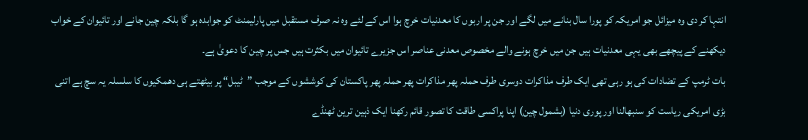انتہا کر دی وہ میزائل جو امریکہ کو پورا سال بنانے میں لگے اور جن پر اربوں کا معدنیات خرچ ہوا اس کے لئے وہ نہ صرف مستقبل میں پارلیمنٹ کو جوابدہ ہو گا بلکہ چین جانے اور تائیوان کے خواب دیکھنے کے پیچھے بھی یہی معدنیات ہیں جن میں خرچ ہونے والے مخصوص معدنی عناصر اس جزیرے تائیوان میں بکثرت ہیں جس پر چین کا دعویٰ ہے۔
بات ٹرمپ کے تضادات کی ہو رہی تھی ایک طرف مذاکرات دوسری طرف حملہ پھر مذاکرات پھر حملہ پھر پاکستان کی کوششوں کے موجب ”ٹیبل“ پر بیٹھتے ہی دھمکیوں کا سلسلہ یہ سچ ہے اتنی بڑی امریکی ریاست کو سنبھالنا اور پوری دنیا (بشمول چین) اپنا پراکسی طاقت کا تصور قائم رکھنا ایک ذہین ترین ٹھنڈے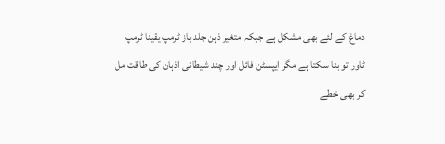دماغ کے لئے بھی مشکل ہے جبکہ متغیر ذہن جلد باز ٹرمپ یقینا ٹرمپ ٹاور تو بنا سکتا ہے مگر ایپسٹن فائل اور چند شیطانی اذہان کی طاقت مل کر بھی خطے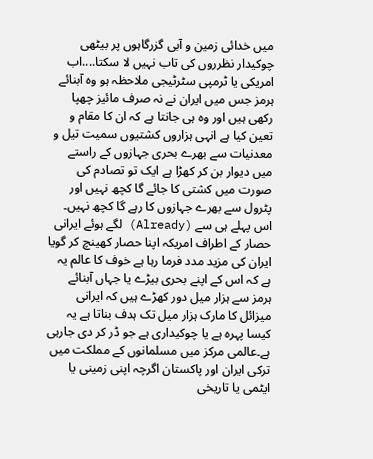میں خدائی زمین و آبی گزرگاہوں پر بیٹھی چوکیدار نظرروں کی تاب نہیں لا سکتا....اب امریکی یا ٹرمپی سٹرٹیجی ملاحظہ ہو وہ آبنائے ہرمز جس میں ایران نے نہ صرف مائیز چھپا رکھی ہیں اور وہ ہی جانتا ہے کہ ان کا مقام و تعین کیا ہے انہی ہزاروں کشتیوں سمیت تیل و معدنیات سے بھرے بحری جہازوں کے راستے میں دیوار بن کر کھڑا ہے ایک تو تصادم کی صورت میں کشتی کا جائے گا کچھ نہیں اور پٹرول سے بھرے جہازوں کا رہے گا کچھ نہیں۔
اس پہلے ہی سے (Already) لگے ہوئے ایرانی حصار کے اطراف امریکہ اپنا حصار کھینچ کر گویا ایران کی مزید مدد فرما رہا ہے خوف کا عالم یہ ہے کہ اس کے اپنے بحری بیڑے یا جہاں آبنائے ہرمز سے ہزار میل دور کھڑے ہیں کہ ایرانی میزائل کا مارک ہزار میل تک ہدف بناتا ہے یہ کیسا پہرہ ہے یا چوکیداری ہے جو ڈر کر دی جارہی ہے۔عالمی مرکز میں مسلمانوں کے مملکت میں ترکی ایران اور پاکستان اگرچہ اپنی زمینی یا ایٹمی یا تاریخی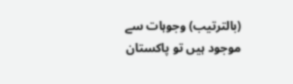(بالترتیب) وجوہات سے موجود ہیں تو پاکستان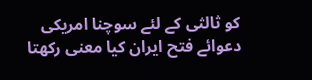کو ثالثی کے لئے سوچنا امریکی دعوائے فتح ایران کیا معنی رکھتا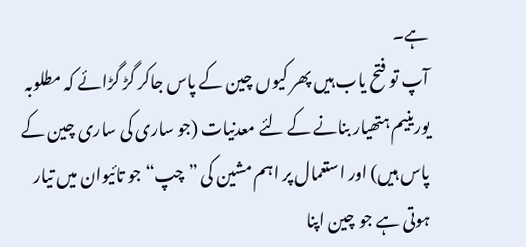ہے۔
آپ تو فتح یاب ہیں پھر کیوں چین کے پاس جاکر گڑ گڑائے کہ مطلوبہ یورینیم ہتھیار بنانے کے لئے معدنیات (جو ساری کی ساری چین کے پاس ہیں) اور استعمال پر اہم مشین کی ”چپ“ جو تائیوان میں تیار ہوتی ہے جو چین اپنا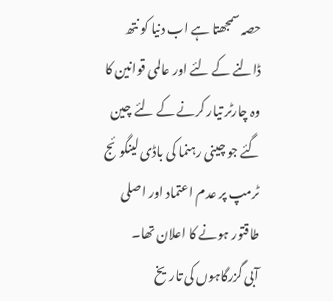حصہ سمجھتا ہے اب دنیا کو نتھ ڈالنے کے لئے اور عالمی قوانین کا وہ چارٹر تیار کرنے کے لئے چین گئے جو چینی رہنما کی باڈی لینگوئج ٹرمپ پر عدم اعتماد اور اصلی طاقتور ہونے کا اعلان تھا۔
آبی گزرگاہوں کی تاریخ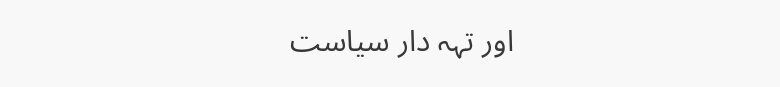اور تہہ دار سیاست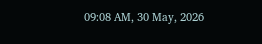09:08 AM, 30 May, 2026